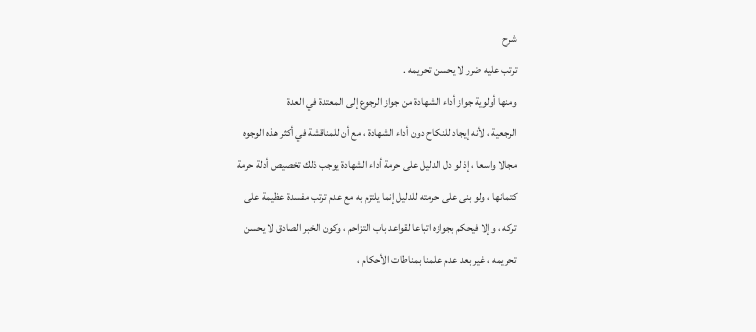شرح
ترتب عليه ضرر لا يحسن تحريمه .
ومنها أولوية جواز أداء الشهادة من جواز الرجوع إلى المعتدة في العدة
الرجعية ، لأنه إيجاد للنكاح دون أداء الشهادة ، مع أن للمناقشة في أكثر هذه الوجوه
مجالا واسعا ، إذ لو دل الدليل على حرمة أداء الشهادة يوجب ذلك تخصيص أدلة حرمة
كتمانها ، ولو بنى على حرمته للدليل إنما يلتزم به مع عدم ترتب مفسدة عظيمة على
تركه ، وإلا فيحكم بجوازه اتباعا لقواعد باب التزاحم ، وكون الخبر الصادق لا يحسن
تحريمه ، غير بعد عدم علمنا بمناطات الأحكام ،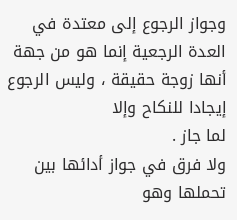وجواز الرجوع إلى معتدة في
العدة الرجعية إنما هو من جهة أنها زوجة حقيقة ، وليس الرجوع إيجادا للنكاح وإلا
لما جاز .
ولا فرق في جواز أدائها بين تحملها وهو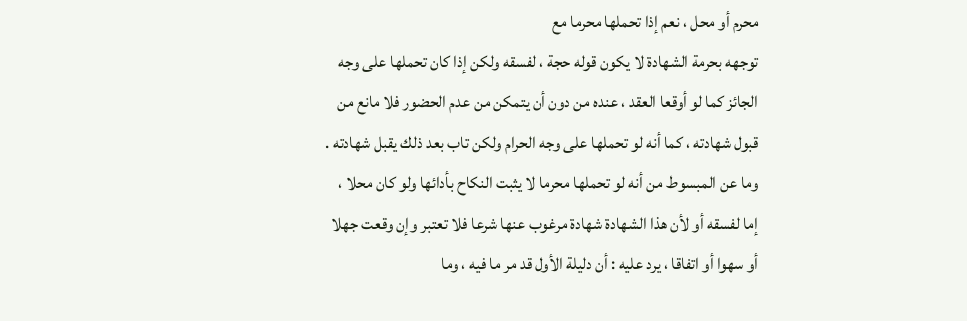محرم أو محل ، نعم إذا تحملها محرما مع
توجهه بحرمة الشهادة لا يكون قوله حجة ، لفسقه ولكن إذا كان تحملها على وجه
الجائز كما لو أوقعا العقد ، عنده من دون أن يتمكن من عدم الحضور فلا مانع من
قبول شهادته ، كما أنه لو تحملها على وجه الحرام ولكن تاب بعد ذلك يقبل شهادته .
وما عن المبسوط من أنه لو تحملها محرما لا يثبت النكاح بأدائها ولو كان محلا ،
إما لفسقه أو لأن هذا الشهادة شهادة مرغوب عنها شرعا فلا تعتبر وإن وقعت جهلا
أو سهوا أو اتفاقا ، يرد عليه : أن دليلة الأول قد مر ما فيه ، وما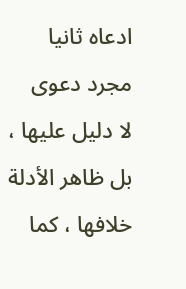ادعاه ثانيا مجرد دعوى
لا دليل عليها ، بل ظاهر الأدلة خلافها ، كما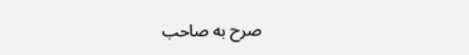صرح به صاحب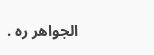الجواهر ره .